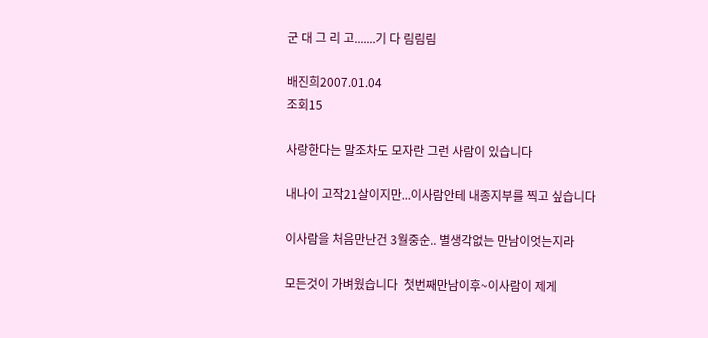군 대 그 리 고.......기 다 림림림

배진희2007.01.04
조회15

사랑한다는 말조차도 모자란 그런 사람이 있습니다

내나이 고작21살이지만...이사람안테 내종지부를 찍고 싶습니다

이사람을 처음만난건 3월중순.. 별생각없는 만남이엇는지라

모든것이 가벼웠습니다  첫번째만남이후~이사람이 제게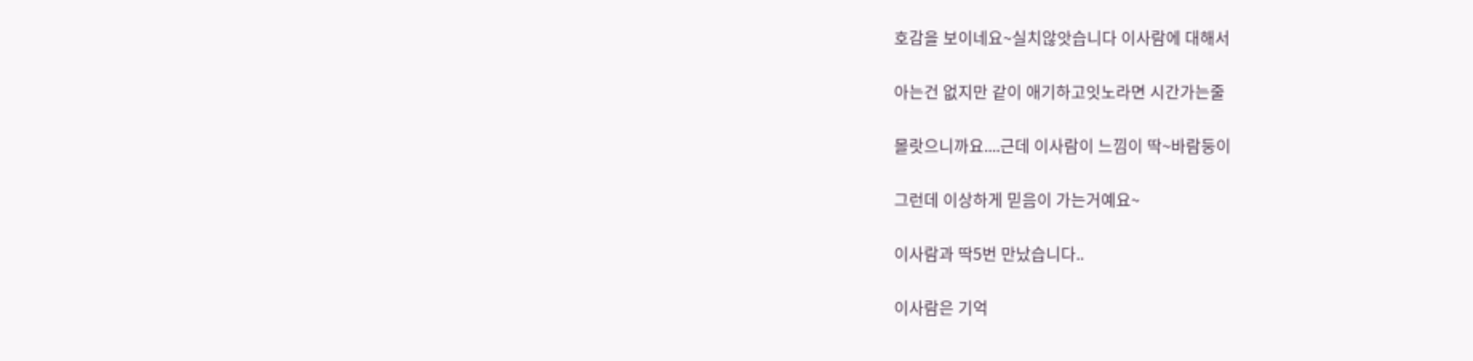호감을 보이네요~실치않앗습니다 이사람에 대해서

아는건 없지만 같이 애기하고잇노라면 시간가는줄

몰랏으니까요....근데 이사람이 느낌이 딱~바람둥이

그런데 이상하게 믿음이 가는거예요~

이사람과 딱5번 만났습니다..

이사람은 기억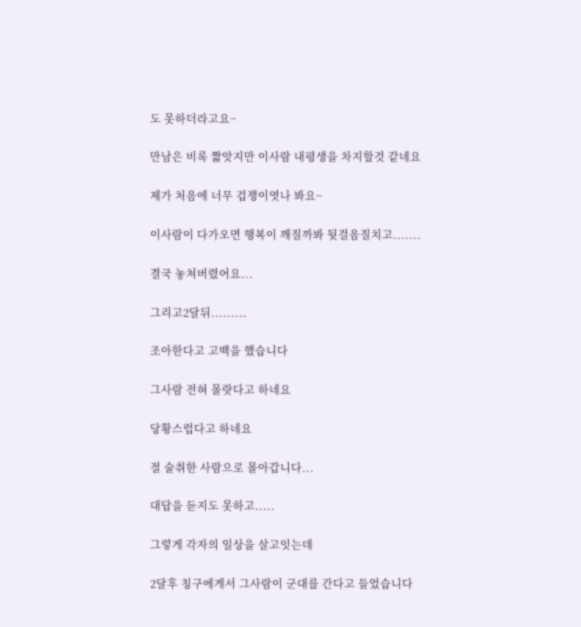도 못하더라고요~

만남은 비록 짧앗지만 이사람 내평생을 차지할것 같네요

제가 처음에 너무 겁쟁이엿나 봐요~

이사람이 다가오면 행복이 깨질까봐 뒷걸음질치고.......

결국 놓쳐버렸어요...

그리고2달뒤.........

조아한다고 고백을 했습니다

그사람 전혀 몰랏다고 하네요

당황스럽다고 하네요

절 술취한 사람으로 몰아갑니다...

대답을 듣지도 못하고.....

그렇게 각자의 일상을 살고잇는데

2달후 칭구에게서 그사람이 군대를 간다고 들었습니다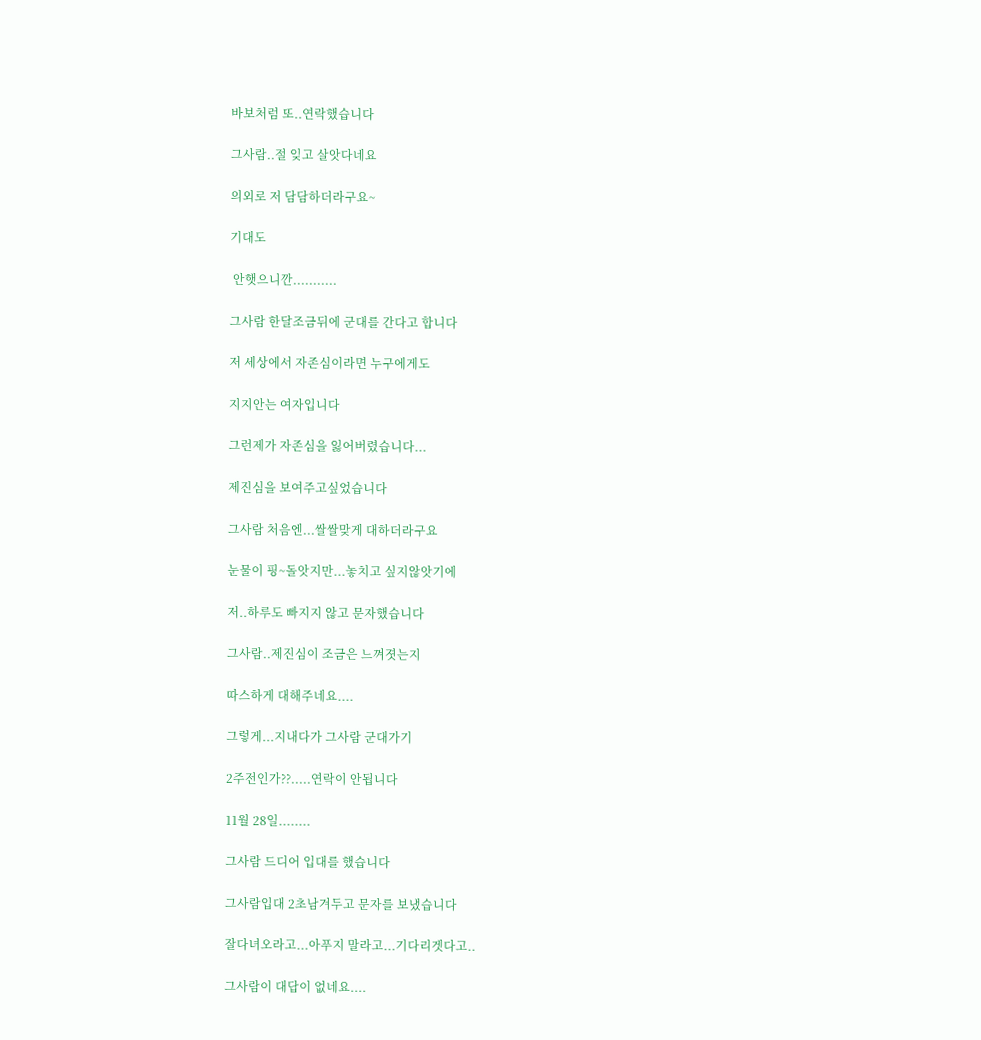바보처럼 또..연락했습니다

그사람..절 잊고 살앗다네요

의외로 저 담담하더라구요~

기대도

 안햇으니깐...........

그사람 한달조금뒤에 군대를 간다고 합니다

저 세상에서 자존심이라면 누구에게도

지지안는 여자입니다

그런제가 자존심을 잃어버렸습니다...

제진심을 보여주고싶었습니다

그사람 처음엔...쌀쌀맞게 대하더라구요

눈물이 핑~돌앗지만...놓치고 싶지않앗기에

저..하루도 빠지지 않고 문자했습니다

그사람..제진심이 조금은 느껴졋는지

따스하게 대해주네요....

그렇게...지내다가 그사람 군대가기

2주전인가??.....연락이 안됩니다

11월 28일........

그사람 드디어 입대를 했습니다

그사람입대 2초남겨두고 문자를 보냈습니다

잘다녀오라고...아푸지 말라고...기다리겟다고..

그사람이 대답이 없네요....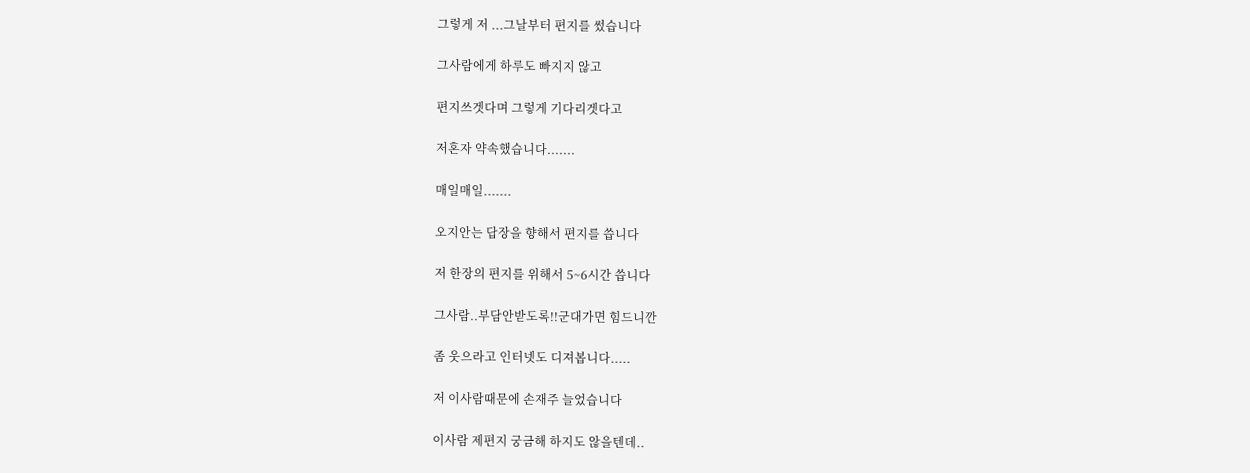그렇게 저 ...그날부터 편지를 썼습니다

그사람에게 하루도 빠지지 않고

편지쓰겟다며 그렇게 기다리겟다고

저혼자 약속했습니다.......

매일매일.......

오지안는 답장을 향해서 편지를 씁니다

저 한장의 편지를 위해서 5~6시간 씁니다

그사람..부담안받도록!!군대가면 힘드니깐

좀 웃으라고 인터넷도 디져봅니다.....

저 이사람때문에 손재주 늘었습니다

이사람 제편지 궁금해 하지도 않을텐데..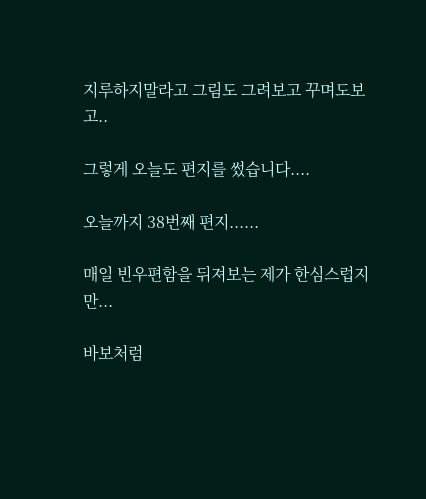지루하지말라고 그림도 그려보고 꾸며도보고..

그렇게 오늘도 편지를 썼습니다....

오늘까지 38번째 편지......

매일 빈우편함을 뒤져보는 제가 한심스럽지만...

바보처럼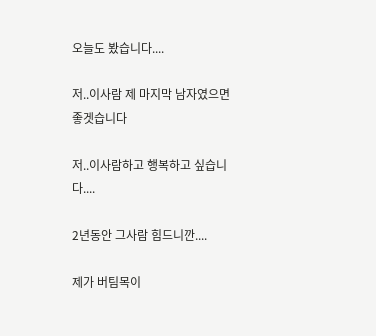오늘도 봤습니다....

저..이사람 제 마지막 남자였으면 좋겟습니다

저..이사람하고 행복하고 싶습니다....

2년동안 그사람 힘드니깐....

제가 버팀목이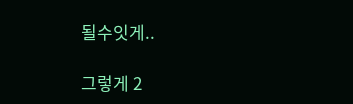될수잇게..

그렇게 2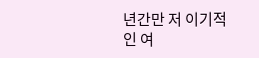년간만 저 이기적인 여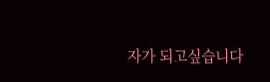자가 되고싶습니다